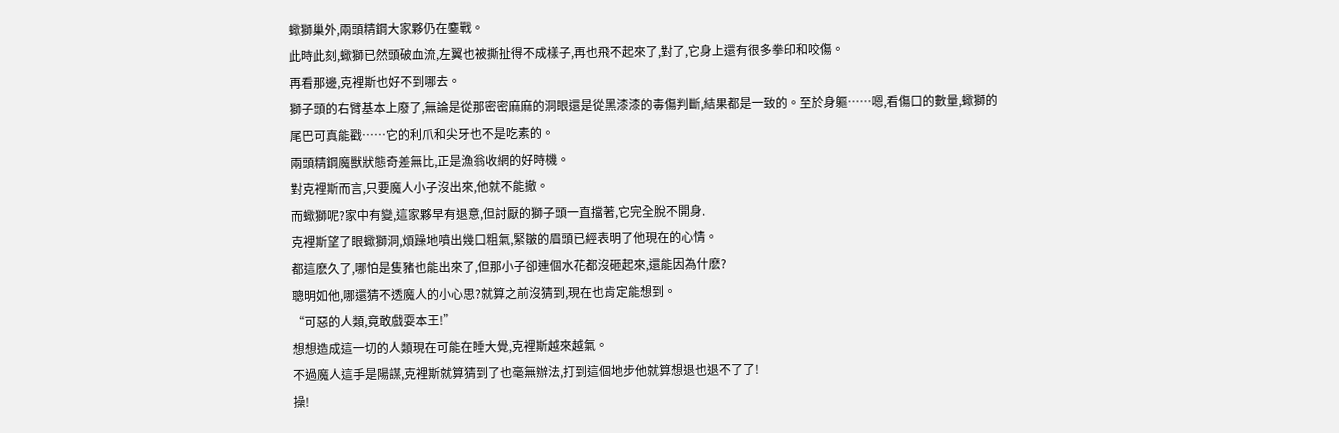蠍獅巢外,兩頭精鋼大家夥仍在鏖戰。
此時此刻,蠍獅已然頭破血流,左翼也被撕扯得不成樣子,再也飛不起來了,對了,它身上還有很多拳印和咬傷。
再看那邊,克裡斯也好不到哪去。
獅子頭的右臂基本上廢了,無論是從那密密麻麻的洞眼還是從黑漆漆的毒傷判斷,結果都是一致的。至於身軀……嗯,看傷口的數量,蠍獅的尾巴可真能戳……它的利爪和尖牙也不是吃素的。
兩頭精鋼魔獸狀態奇差無比,正是漁翁收網的好時機。
對克裡斯而言,只要魔人小子沒出來,他就不能撤。
而蠍獅呢?家中有變,這家夥早有退意,但討厭的獅子頭一直擋著,它完全脫不開身.
克裡斯望了眼蠍獅洞,煩躁地噴出幾口粗氣,緊皺的眉頭已經表明了他現在的心情。
都這麽久了,哪怕是隻豬也能出來了,但那小子卻連個水花都沒砸起來,還能因為什麽?
聰明如他,哪還猜不透魔人的小心思?就算之前沒猜到,現在也肯定能想到。
“可惡的人類,竟敢戲耍本王!”
想想造成這一切的人類現在可能在睡大覺,克裡斯越來越氣。
不過魔人這手是陽謀,克裡斯就算猜到了也毫無辦法,打到這個地步他就算想退也退不了了!
操!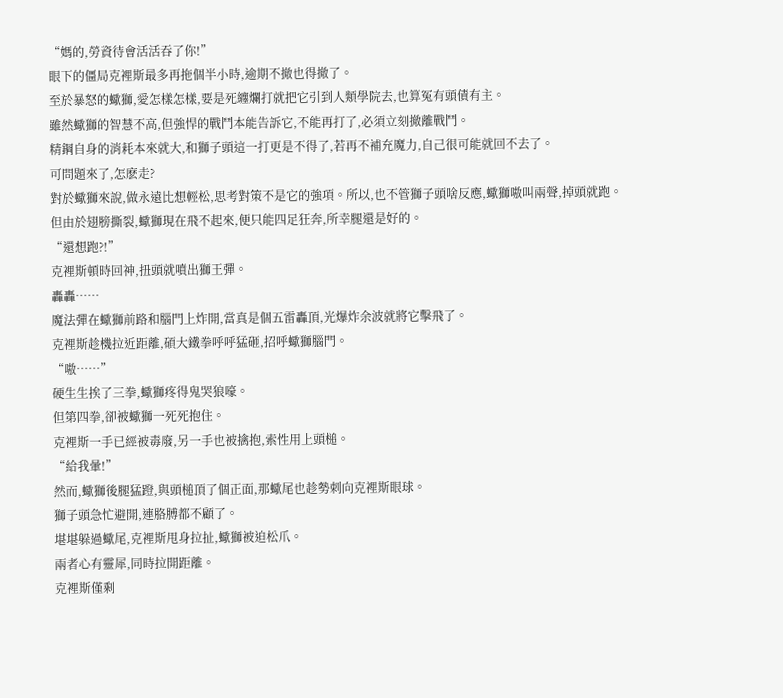“媽的,勞資待會活活吞了你!”
眼下的僵局克裡斯最多再拖個半小時,逾期不撤也得撤了。
至於暴怒的蠍獅,愛怎樣怎樣,要是死纏爛打就把它引到人類學院去,也算冤有頭債有主。
雖然蠍獅的智慧不高,但強悍的戰鬥本能告訴它,不能再打了,必須立刻撤離戰鬥。
精鋼自身的消耗本來就大,和獅子頭這一打更是不得了,若再不補充魔力,自己很可能就回不去了。
可問題來了,怎麽走?
對於蠍獅來說,做永遠比想輕松,思考對策不是它的強項。所以,也不管獅子頭啥反應,蠍獅嗷叫兩聲,掉頭就跑。
但由於翅膀撕裂,蠍獅現在飛不起來,便只能四足狂奔,所幸腿還是好的。
“還想跑?!”
克裡斯頓時回神,扭頭就噴出獅王彈。
轟轟……
魔法彈在蠍獅前路和腦門上炸開,當真是個五雷轟頂,光爆炸余波就將它擊飛了。
克裡斯趁機拉近距離,碩大鐵拳呼呼猛砸,招呼蠍獅腦門。
“嗷……”
硬生生挨了三拳,蠍獅疼得鬼哭狼嚎。
但第四拳,卻被蠍獅一死死抱住。
克裡斯一手已經被毒廢,另一手也被擒抱,索性用上頭槌。
“給我暈!”
然而,蠍獅後腿猛蹬,與頭槌頂了個正面,那蠍尾也趁勢刺向克裡斯眼球。
獅子頭急忙避開,連胳膊都不顧了。
堪堪躲過蠍尾,克裡斯甩身拉扯,蠍獅被迫松爪。
兩者心有靈犀,同時拉開距離。
克裡斯僅剩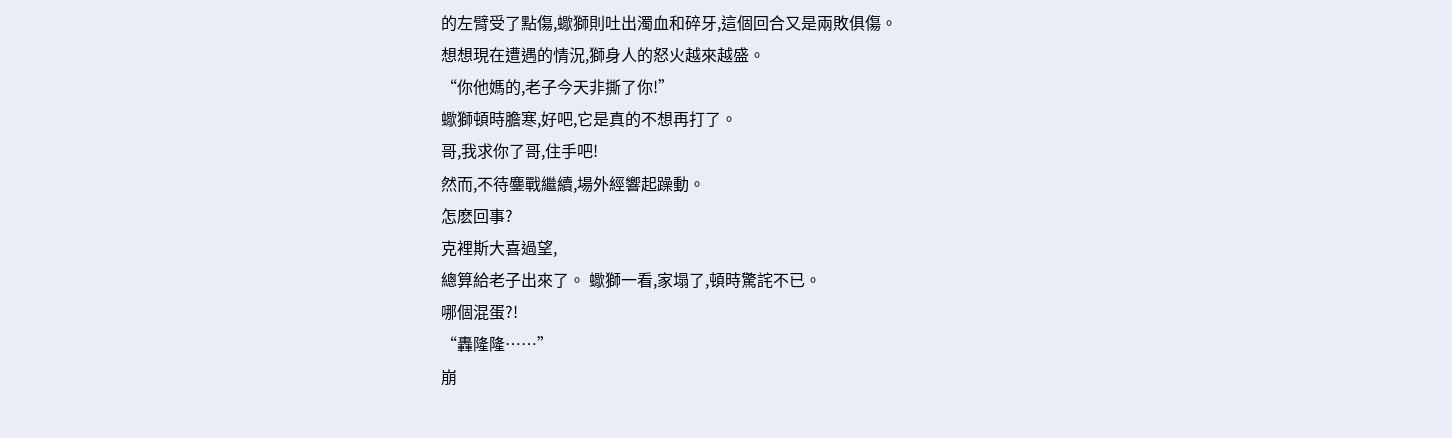的左臂受了點傷,蠍獅則吐出濁血和碎牙,這個回合又是兩敗俱傷。
想想現在遭遇的情況,獅身人的怒火越來越盛。
“你他媽的,老子今天非撕了你!”
蠍獅頓時膽寒,好吧,它是真的不想再打了。
哥,我求你了哥,住手吧!
然而,不待鏖戰繼續,場外經響起躁動。
怎麽回事?
克裡斯大喜過望,
總算給老子出來了。 蠍獅一看,家塌了,頓時驚詫不已。
哪個混蛋?!
“轟隆隆……”
崩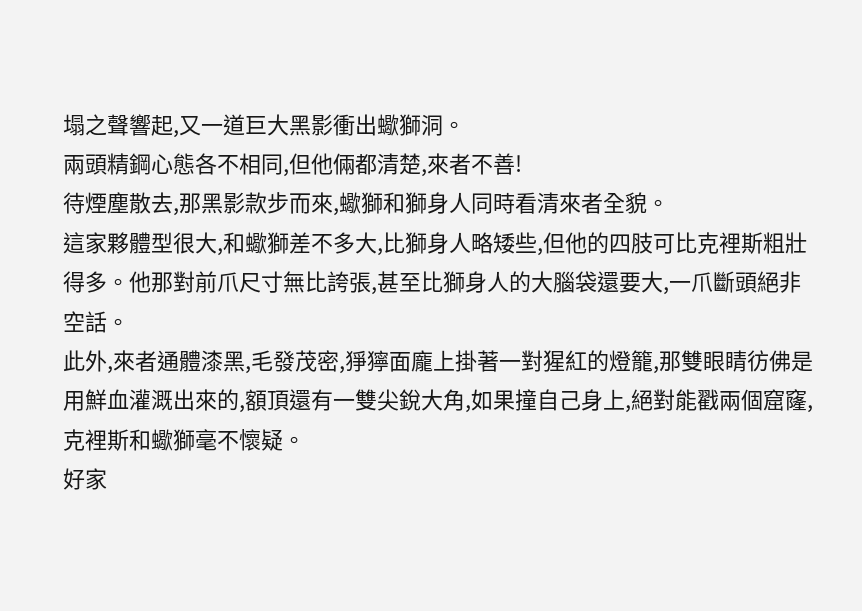塌之聲響起,又一道巨大黑影衝出蠍獅洞。
兩頭精鋼心態各不相同,但他倆都清楚,來者不善!
待煙塵散去,那黑影款步而來,蠍獅和獅身人同時看清來者全貌。
這家夥體型很大,和蠍獅差不多大,比獅身人略矮些,但他的四肢可比克裡斯粗壯得多。他那對前爪尺寸無比誇張,甚至比獅身人的大腦袋還要大,一爪斷頭絕非空話。
此外,來者通體漆黑,毛發茂密,猙獰面龐上掛著一對猩紅的燈籠,那雙眼睛彷佛是用鮮血灌溉出來的,額頂還有一雙尖銳大角,如果撞自己身上,絕對能戳兩個窟窿,克裡斯和蠍獅毫不懷疑。
好家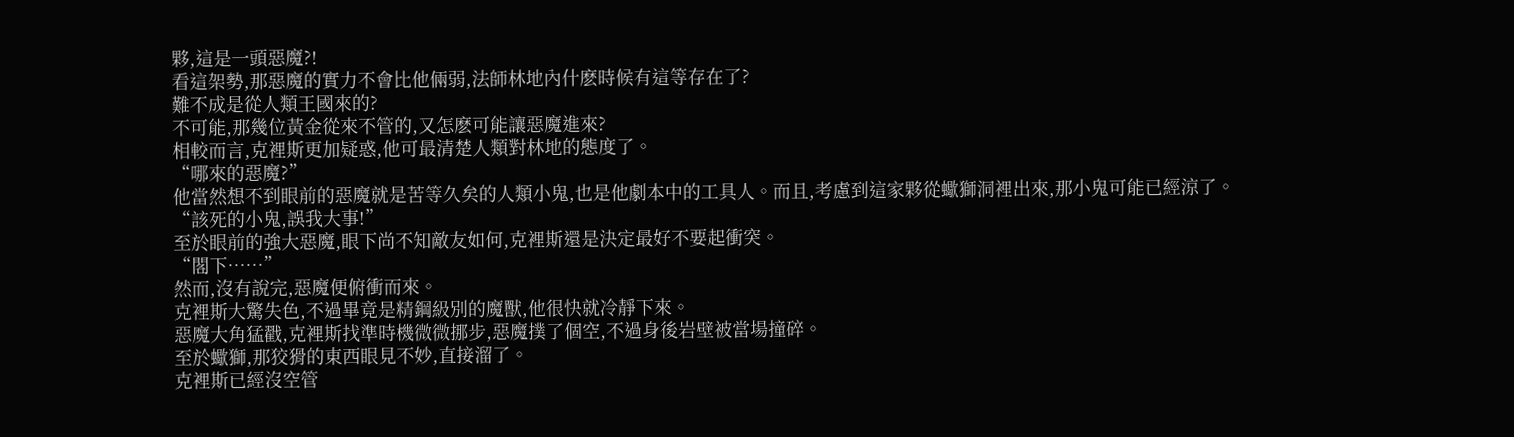夥,這是一頭惡魔?!
看這架勢,那惡魔的實力不會比他倆弱,法師林地內什麽時候有這等存在了?
難不成是從人類王國來的?
不可能,那幾位黃金從來不管的,又怎麽可能讓惡魔進來?
相較而言,克裡斯更加疑惑,他可最清楚人類對林地的態度了。
“哪來的惡魔?”
他當然想不到眼前的惡魔就是苦等久矣的人類小鬼,也是他劇本中的工具人。而且,考慮到這家夥從蠍獅洞裡出來,那小鬼可能已經涼了。
“該死的小鬼,誤我大事!”
至於眼前的強大惡魔,眼下尚不知敵友如何,克裡斯還是決定最好不要起衝突。
“閣下……”
然而,沒有說完,惡魔便俯衝而來。
克裡斯大驚失色,不過畢竟是精鋼級別的魔獸,他很快就冷靜下來。
惡魔大角猛戳,克裡斯找準時機微微挪步,惡魔撲了個空,不過身後岩壁被當場撞碎。
至於蠍獅,那狡猾的東西眼見不妙,直接溜了。
克裡斯已經沒空管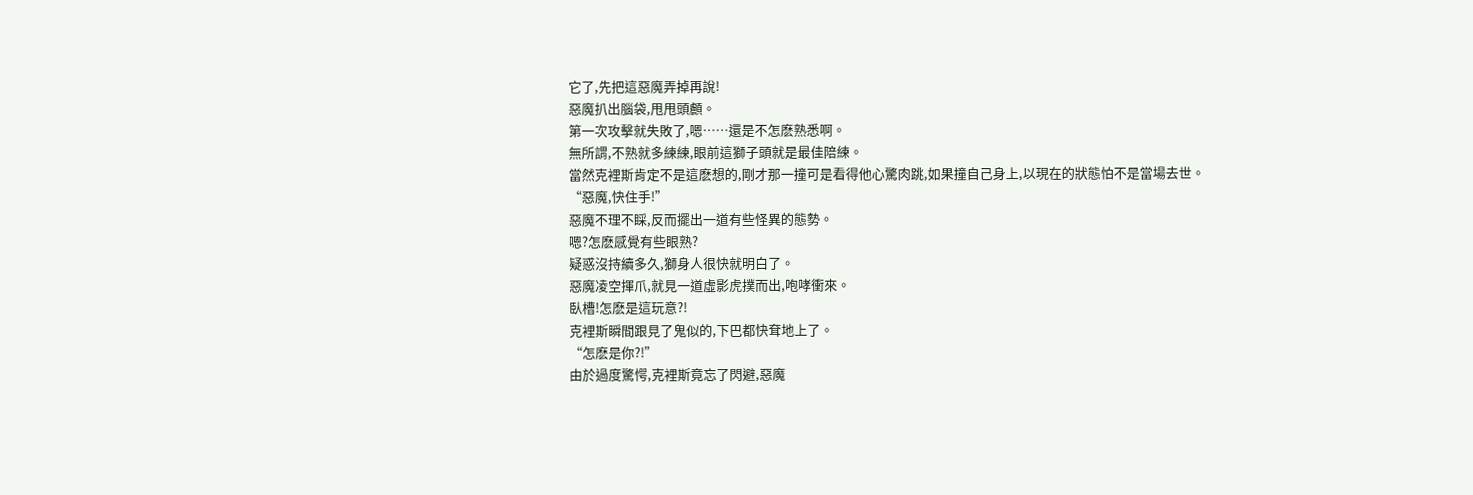它了,先把這惡魔弄掉再說!
惡魔扒出腦袋,甩甩頭顱。
第一次攻擊就失敗了,嗯……還是不怎麽熟悉啊。
無所謂,不熟就多練練,眼前這獅子頭就是最佳陪練。
當然克裡斯肯定不是這麽想的,剛才那一撞可是看得他心驚肉跳,如果撞自己身上,以現在的狀態怕不是當場去世。
“惡魔,快住手!”
惡魔不理不睬,反而擺出一道有些怪異的態勢。
嗯?怎麽感覺有些眼熟?
疑惑沒持續多久,獅身人很快就明白了。
惡魔凌空揮爪,就見一道虛影虎撲而出,咆哮衝來。
臥槽!怎麽是這玩意?!
克裡斯瞬間跟見了鬼似的,下巴都快耷地上了。
“怎麽是你?!”
由於過度驚愕,克裡斯竟忘了閃避,惡魔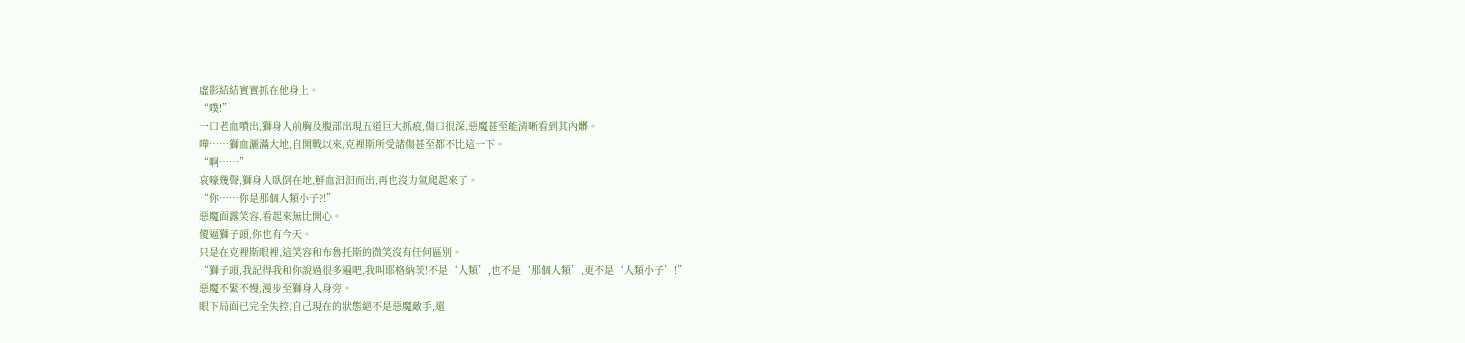虛影結結實實抓在他身上。
“噗!”
一口老血噴出,獅身人前胸及腹部出現五道巨大抓痕,傷口很深,惡魔甚至能清晰看到其內髒。
嘩……獅血灑滿大地,自開戰以來,克裡斯所受諸傷甚至都不比這一下。
“啊……”
哀嚎幾聲,獅身人臥倒在地,鮮血汩汩而出,再也沒力氣爬起來了。
“你……你是那個人類小子?!”
惡魔面露笑容,看起來無比開心。
傻逼獅子頭,你也有今天。
只是在克裡斯眼裡,這笑容和布魯托斯的微笑沒有任何區別。
“獅子頭,我記得我和你說過很多遍吧,我叫耶格納茨!不是‘人類’,也不是‘那個人類’,更不是‘人類小子’!”
惡魔不緊不慢,漫步至獅身人身旁。
眼下局面已完全失控,自己現在的狀態絕不是惡魔敵手,還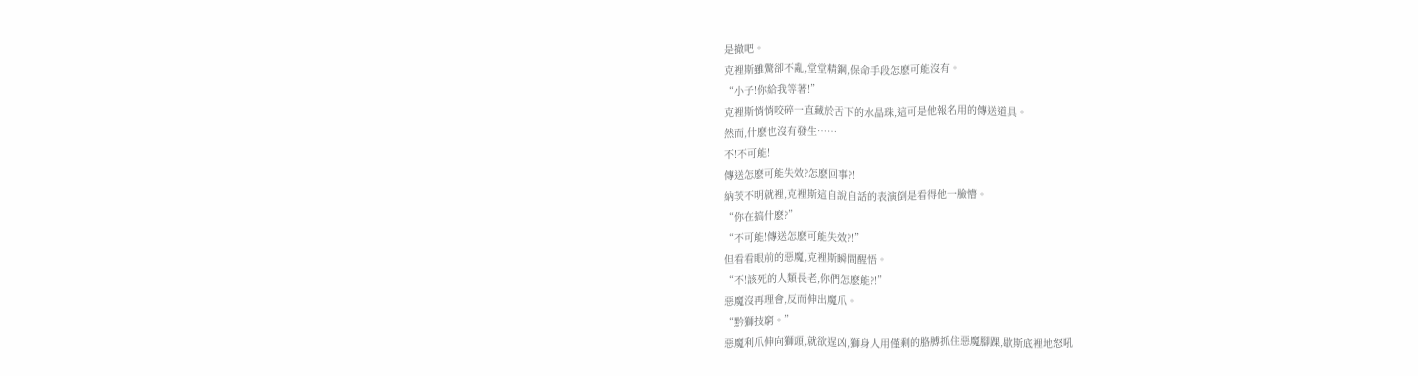是撤吧。
克裡斯雖驚卻不亂,堂堂精鋼,保命手段怎麽可能沒有。
“小子!你給我等著!”
克裡斯悄悄咬碎一直藏於舌下的水晶珠,這可是他報名用的傳送道具。
然而,什麽也沒有發生……
不!不可能!
傳送怎麽可能失效?怎麽回事?!
納茨不明就裡,克裡斯這自說自話的表演倒是看得他一臉懵。
“你在搞什麽?”
“不可能!傳送怎麽可能失效?!”
但看看眼前的惡魔,克裡斯瞬間醒悟。
“不!該死的人類長老,你們怎麽能?!”
惡魔沒再理會,反而伸出魔爪。
“黔獅技窮。”
惡魔利爪伸向獅頭,就欲逞凶,獅身人用僅剩的胳膊抓住惡魔腳踝,歇斯底裡地怒吼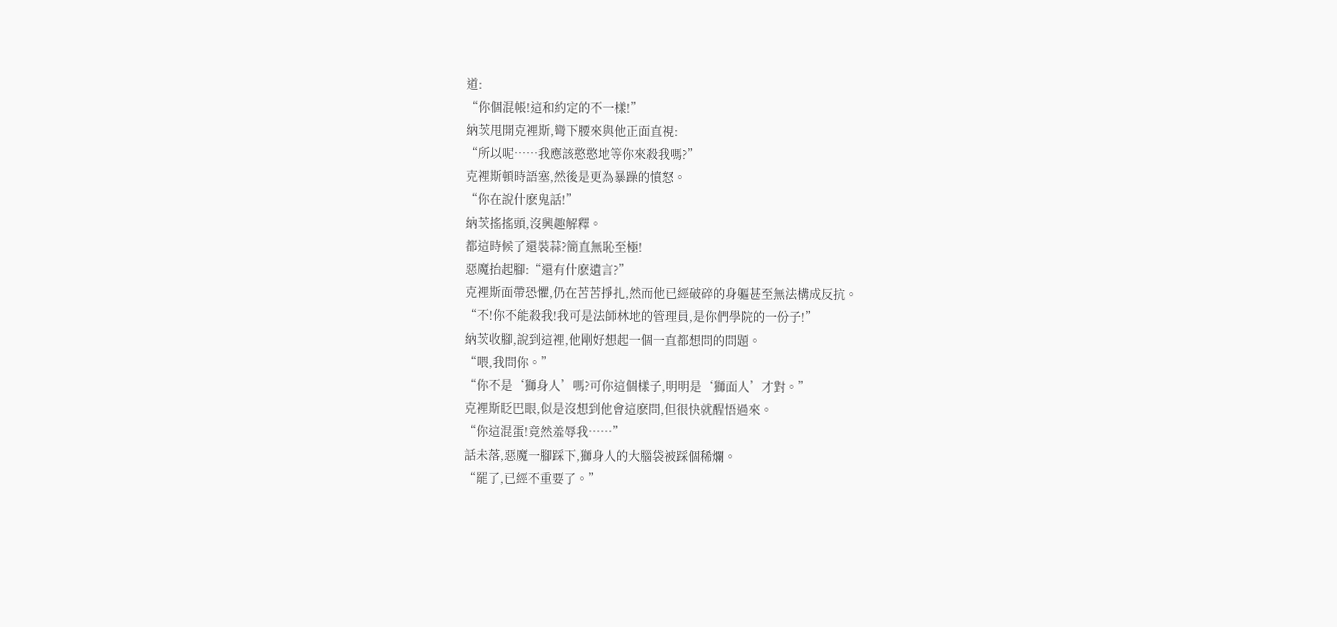道:
“你個混帳!這和約定的不一樣!”
納茨甩開克裡斯,彎下腰來與他正面直視:
“所以呢……我應該憨憨地等你來殺我嗎?”
克裡斯頓時語塞,然後是更為暴躁的憤怒。
“你在說什麽鬼話!”
納茨搖搖頭,沒興趣解釋。
都這時候了還裝蒜?簡直無恥至極!
惡魔抬起腳:“還有什麽遺言?”
克裡斯面帶恐懼,仍在苦苦掙扎,然而他已經破碎的身軀甚至無法構成反抗。
“不!你不能殺我!我可是法師林地的管理員,是你們學院的一份子!”
納茨收腳,說到這裡,他剛好想起一個一直都想問的問題。
“喂,我問你。”
“你不是‘獅身人’嗎?可你這個樣子,明明是‘獅面人’才對。”
克裡斯眨巴眼,似是沒想到他會這麽問,但很快就醒悟過來。
“你這混蛋!竟然羞辱我……”
話未落,惡魔一腳踩下,獅身人的大腦袋被踩個稀爛。
“罷了,已經不重要了。”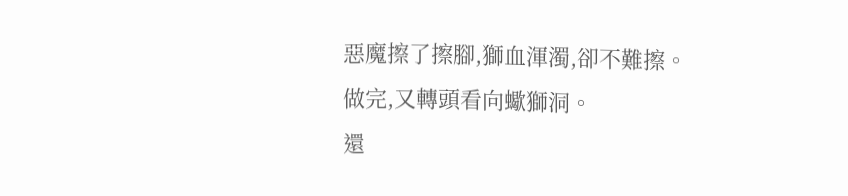惡魔擦了擦腳,獅血渾濁,卻不難擦。
做完,又轉頭看向蠍獅洞。
還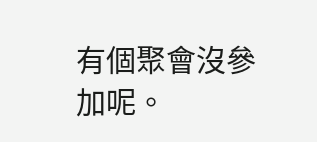有個聚會沒參加呢。